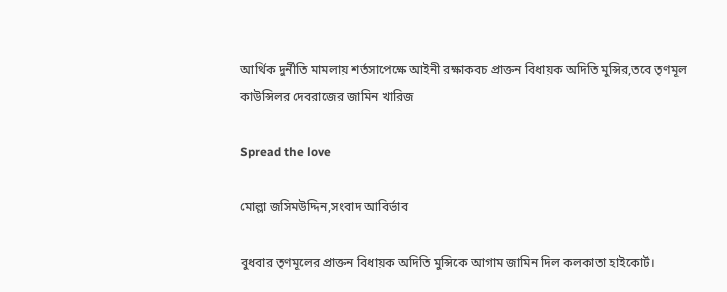আর্থিক দুর্নীতি মামলায় শর্তসাপেক্ষে আইনী রক্ষাকবচ প্রাক্তন বিধায়ক অদিতি মুন্সির,তবে তৃণমূল কাউন্সিলর দেবরাজের জামিন খারিজ

Spread the love

মোল্লা জসিমউদ্দিন,সংবাদ আবির্ভাব

বুধবার তৃণমূলের প্রাক্তন বিধায়ক অদিতি মুন্সিকে আগাম জামিন দিল কলকাতা হাইকোর্ট।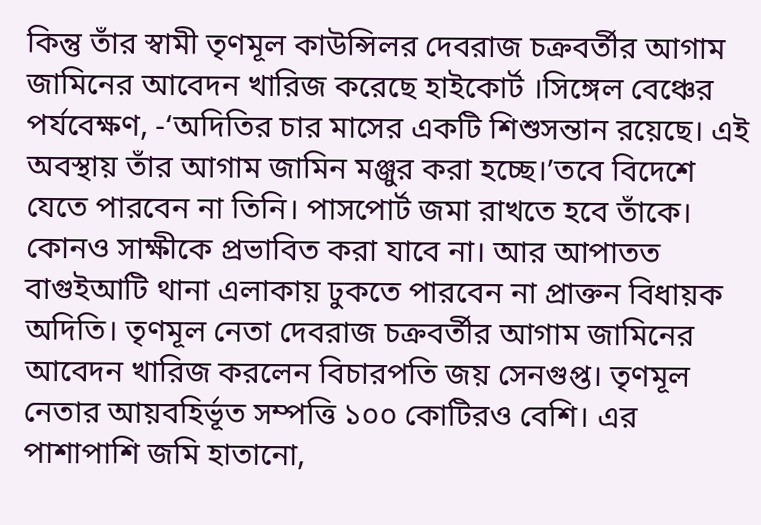কিন্তু তাঁর স্বামী তৃণমূল কাউন্সিলর দেবরাজ চক্রবর্তীর আগাম জামিনের আবেদন খারিজ করেছে হাইকোর্ট ।সিঙ্গেল বেঞ্চের পর্যবেক্ষণ, -‘অদিতির চার মাসের একটি শিশুসন্তান রয়েছে। এই অবস্থায় তাঁর আগাম জামিন মঞ্জুর করা হচ্ছে।’তবে বিদেশে যেতে পারবেন না তিনি। পাসপোর্ট জমা রাখতে হবে তাঁকে। কোনও সাক্ষীকে প্রভাবিত করা যাবে না। আর আপাতত বাগুইআটি থানা এলাকায় ঢুকতে পারবেন না প্রাক্তন বিধায়ক অদিতি। তৃণমূল নেতা দেবরাজ চক্রবর্তীর আগাম জামিনের আবেদন খারিজ করলেন বিচারপতি জয় সেনগুপ্ত। তৃণমূল নেতার আয়বহির্ভূত সম্পত্তি ১০০ কোটিরও বেশি। এর পাশাপাশি জমি হাতানো,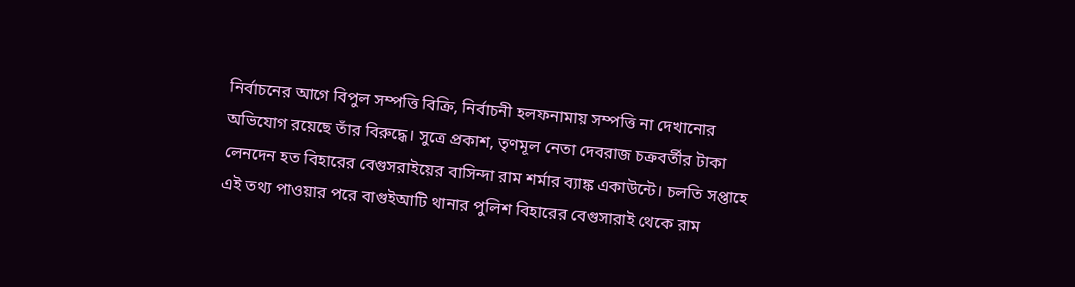নির্বাচনের আগে বিপুল সম্পত্তি বিক্রি, নির্বাচনী হলফনামায় সম্পত্তি না দেখানোর অভিযোগ রয়েছে তাঁর বিরুদ্ধে। সুত্রে প্রকাশ, তৃণমূল নেতা দেবরাজ চক্রবর্তীর টাকা লেনদেন হত বিহারের বেগুসরাইয়ের বাসিন্দা রাম শর্মার ব্যাঙ্ক একাউন্টে। চলতি সপ্তাহে এই তথ্য পাওয়ার পরে বাগুইআটি থানার পুলিশ বিহারের বেগুসারাই থেকে রাম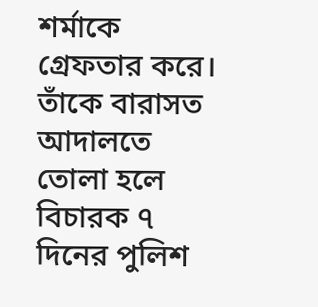শর্মাকে গ্রেফতার করে। তাঁকে বারাসত আদালতে তোলা হলে বিচারক ৭ দিনের পুলিশ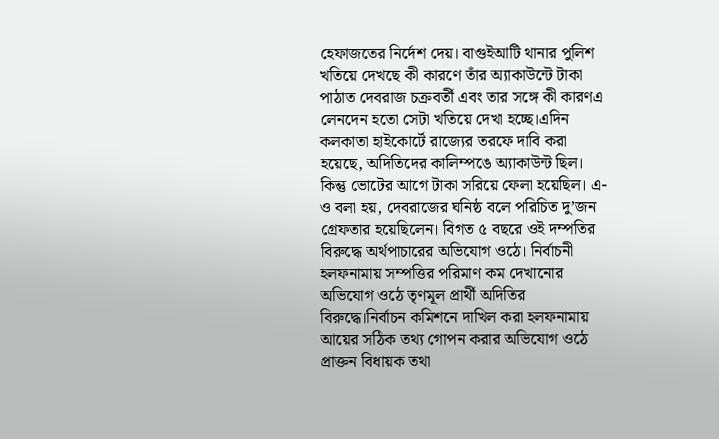হেফাজতের নির্দেশ দেয়। বাগুইআটি থানার পুলিশ খতিয়ে দেখছে কী কারণে তাঁর অ্যাকাউন্টে টাকা পাঠাত দেবরাজ চক্রবর্তী এবং তার সঙ্গে কী কারণএ লেনদেন হতো সেটা খতিয়ে দেখা হচ্ছে।এদিন কলকাতা হাইকোর্টে রাজ্যের তরফে দাবি করা হয়েছে, অদিতিদের কালিম্পঙে অ্যাকাউন্ট ছিল। কিন্তু ভোটের আগে টাকা সরিয়ে ফেলা হয়েছিল। এ-ও বলা হয়, দেবরাজের ঘনিষ্ঠ বলে পরিচিত দু’জন গ্রেফতার হয়েছিলেন। বিগত ৫ বছরে ওই দম্পতির বিরুদ্ধে অর্থপাচারের অভিযোগ ওঠে। নির্বাচনী হলফনামায় সম্পত্তির পরিমাণ কম দেখানোর অভিযোগ ওঠে তৃণমূল প্রার্থী অদিতির বিরুদ্ধে।নির্বাচন কমিশনে দাখিল করা হলফনামায় আয়ের সঠিক তথ্য গোপন করার অভিযোগ ওঠে প্রাক্তন বিধায়ক তথা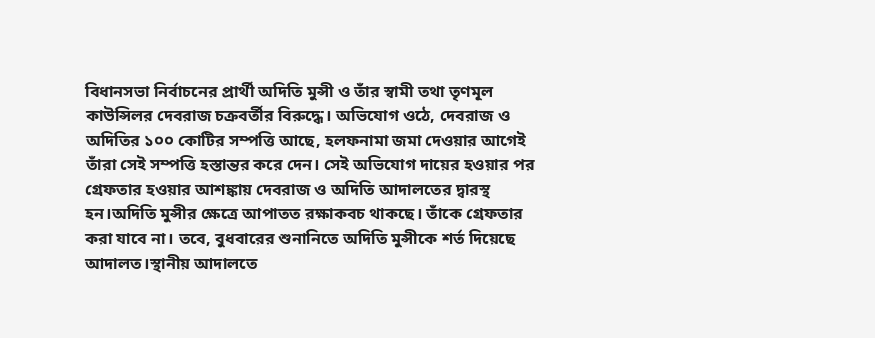বিধানসভা নির্বাচনের প্রার্থী অদিতি মুন্সী ও তাঁর স্বামী তথা তৃণমূল কাউন্সিলর দেবরাজ চক্রবর্তীর বিরুদ্ধে। অভিযোগ ওঠে, দেবরাজ ও অদিতির ১০০ কোটির সম্পত্তি আছে, হলফনামা জমা দেওয়ার আগেই তাঁরা সেই সম্পত্তি হস্তান্তর করে দেন। সেই অভিযোগ দায়ের হওয়ার পর গ্রেফতার হওয়ার আশঙ্কায় দেবরাজ ও অদিতি আদালতের দ্বারস্থ হন।অদিতি মুন্সীর ক্ষেত্রে আপাতত রক্ষাকবচ থাকছে। তাঁকে গ্রেফতার করা যাবে না। তবে, বুধবারের শুনানিতে অদিতি মুন্সীকে শর্ত দিয়েছে আদালত।স্থানীয় আদালতে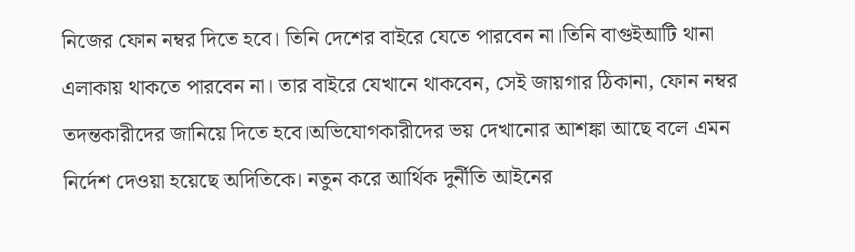নিজের ফোন নম্বর দিতে হবে। তিনি দেশের বাইরে যেতে পারবেন না।তিনি বাগুইআটি থানা এলাকায় থাকতে পারবেন না। তার বাইরে যেখানে থাকবেন, সেই জায়গার ঠিকানা, ফোন নম্বর তদন্তকারীদের জানিয়ে দিতে হবে।অভিযোগকারীদের ভয় দেখানোর আশঙ্কা আছে বলে এমন নির্দেশ দেওয়া হয়েছে অদিতিকে। নতুন করে আর্থিক দুর্নীতি আইনের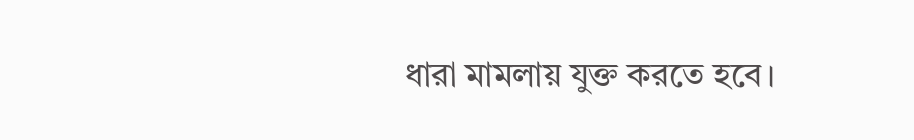ধারা মামলায় যুক্ত করতে হবে।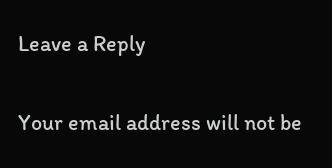Leave a Reply

Your email address will not be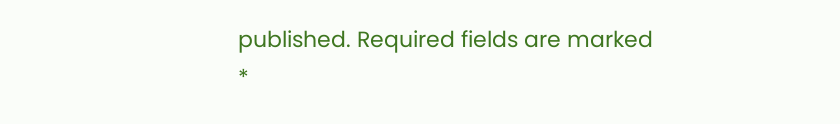published. Required fields are marked *